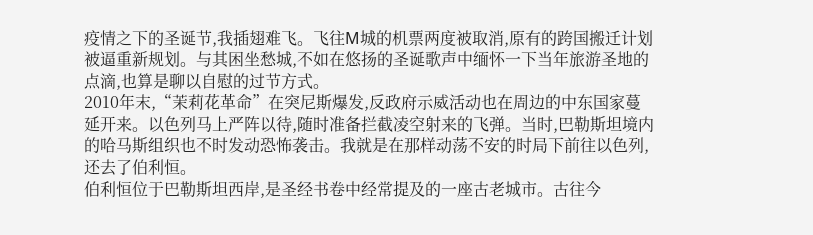疫情之下的圣诞节,我插翅难飞。飞往M城的机票两度被取消,原有的跨国搬迁计划被逼重新规划。与其困坐愁城,不如在悠扬的圣诞歌声中缅怀一下当年旅游圣地的点滴,也算是聊以自慰的过节方式。
2010年末,“茉莉花革命”在突尼斯爆发,反政府示威活动也在周边的中东国家蔓延开来。以色列马上严阵以待,随时准备拦截凌空射来的飞弹。当时,巴勒斯坦境内的哈马斯组织也不时发动恐怖袭击。我就是在那样动荡不安的时局下前往以色列,还去了伯利恒。
伯利恒位于巴勒斯坦西岸,是圣经书卷中经常提及的一座古老城市。古往今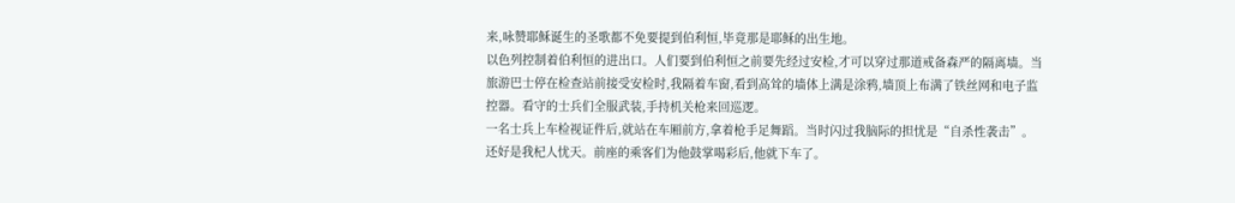来,咏赞耶稣诞生的圣歌都不免要提到伯利恒,毕竟那是耶稣的出生地。
以色列控制着伯利恒的进出口。人们要到伯利恒之前要先经过安检,才可以穿过那道戒备森严的隔离墙。当旅游巴士停在检查站前接受安检时,我隔着车窗,看到高耸的墙体上满是涂鸦,墙顶上布满了铁丝网和电子监控器。看守的士兵们全服武装,手持机关枪来回巡逻。
一名士兵上车检视证件后,就站在车厢前方,拿着枪手足舞蹈。当时闪过我脑际的担忧是“自杀性袭击”。还好是我杞人忧天。前座的乘客们为他鼓掌喝彩后,他就下车了。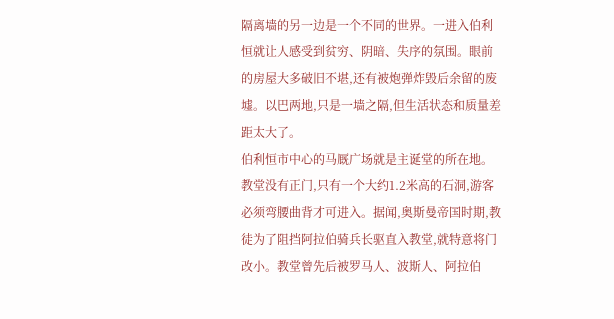隔离墙的另一边是一个不同的世界。一进入伯利恒就让人感受到贫穷、阴暗、失序的氛围。眼前的房屋大多破旧不堪,还有被炮弹炸毁后余留的废墟。以巴两地,只是一墙之隔,但生活状态和质量差距太大了。
伯利恒市中心的马厩广场就是主诞堂的所在地。教堂没有正门,只有一个大约1.2米高的石洞,游客必须弯腰曲背才可进入。据闻,奥斯曼帝国时期,教徒为了阻挡阿拉伯骑兵长驱直入教堂,就特意将门改小。教堂曾先后被罗马人、波斯人、阿拉伯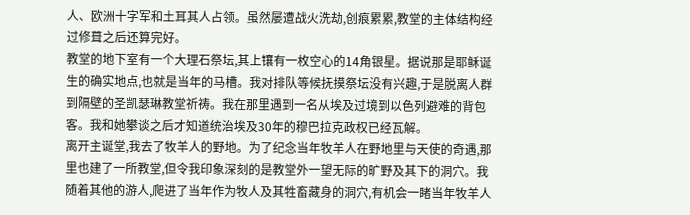人、欧洲十字军和土耳其人占领。虽然屡遭战火洗劫,创痕累累,教堂的主体结构经过修葺之后还算完好。
教堂的地下室有一个大理石祭坛,其上镶有一枚空心的14角银星。据说那是耶稣诞生的确实地点,也就是当年的马槽。我对排队等候抚摸祭坛没有兴趣,于是脱离人群到隔壁的圣凯瑟琳教堂祈祷。我在那里遇到一名从埃及过境到以色列避难的背包客。我和她攀谈之后才知道统治埃及30年的穆巴拉克政权已经瓦解。
离开主诞堂,我去了牧羊人的野地。为了纪念当年牧羊人在野地里与天使的奇遇,那里也建了一所教堂,但令我印象深刻的是教堂外一望无际的旷野及其下的洞穴。我随着其他的游人,爬进了当年作为牧人及其牲畜藏身的洞穴,有机会一睹当年牧羊人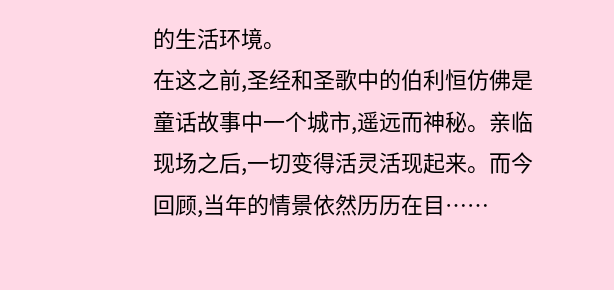的生活环境。
在这之前,圣经和圣歌中的伯利恒仿佛是童话故事中一个城市,遥远而神秘。亲临现场之后,一切变得活灵活现起来。而今回顾,当年的情景依然历历在目……